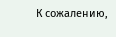К сожалению,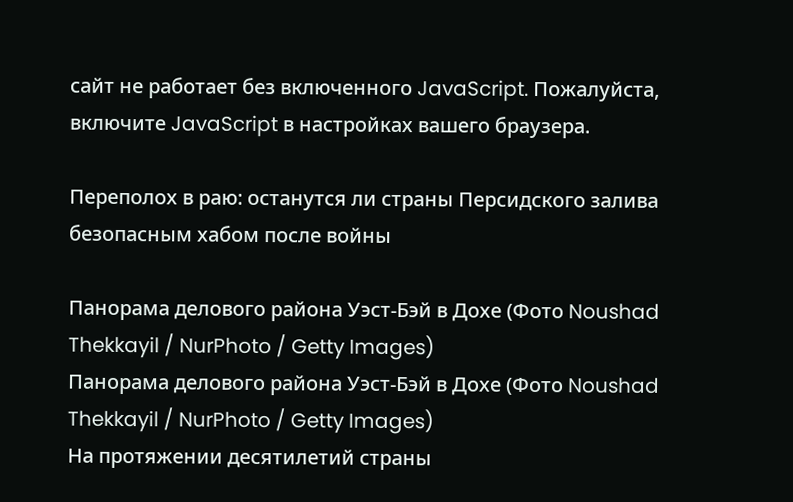сайт не работает без включенного JavaScript. Пожалуйста, включите JavaScript в настройках вашего браузера.

Переполох в раю: останутся ли страны Персидского залива безопасным хабом после войны

Панорама делового района Уэст-Бэй в Дохе (Фото Noushad Thekkayil / NurPhoto / Getty Images)
Панорама делового района Уэст-Бэй в Дохе (Фото Noushad Thekkayil / NurPhoto / Getty Images)
На протяжении десятилетий страны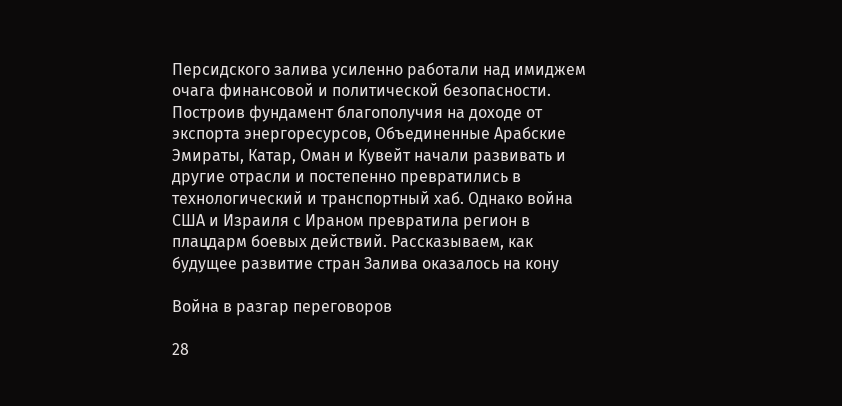Персидского залива усиленно работали над имиджем очага финансовой и политической безопасности. Построив фундамент благополучия на доходе от экспорта энергоресурсов, Объединенные Арабские Эмираты, Катар, Оман и Кувейт начали развивать и другие отрасли и постепенно превратились в технологический и транспортный хаб. Однако война США и Израиля с Ираном превратила регион в плацдарм боевых действий. Рассказываем, как будущее развитие стран Залива оказалось на кону

Война в разгар переговоров

28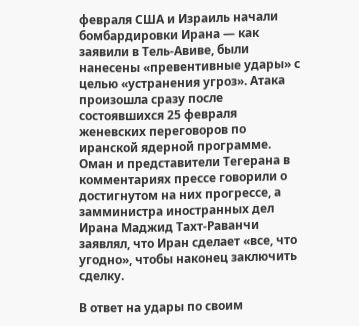февраля США и Израиль начали бомбардировки Ирана — как заявили в Тель-Авиве, были нанесены «превентивные удары» с целью «устранения угроз». Атака произошла сразу после состоявшихся 25 февраля женевских переговоров по иранской ядерной программе. Оман и представители Тегерана в комментариях прессе говорили о достигнутом на них прогрессе, а замминистра иностранных дел Ирана Маджид Тахт-Раванчи заявлял, что Иран сделает «все, что угодно», чтобы наконец заключить сделку.

В ответ на удары по своим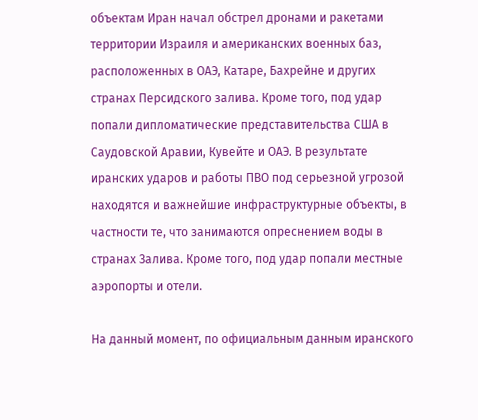объектам Иран начал обстрел дронами и ракетами территории Израиля и американских военных баз, расположенных в ОАЭ, Катаре, Бахрейне и других странах Персидского залива. Кроме того, под удар попали дипломатические представительства США в Саудовской Аравии, Кувейте и ОАЭ. В результате иранских ударов и работы ПВО под серьезной угрозой находятся и важнейшие инфраструктурные объекты, в частности те, что занимаются опреснением воды в странах Залива. Кроме того, под удар попали местные аэропорты и отели.

На данный момент, по официальным данным иранского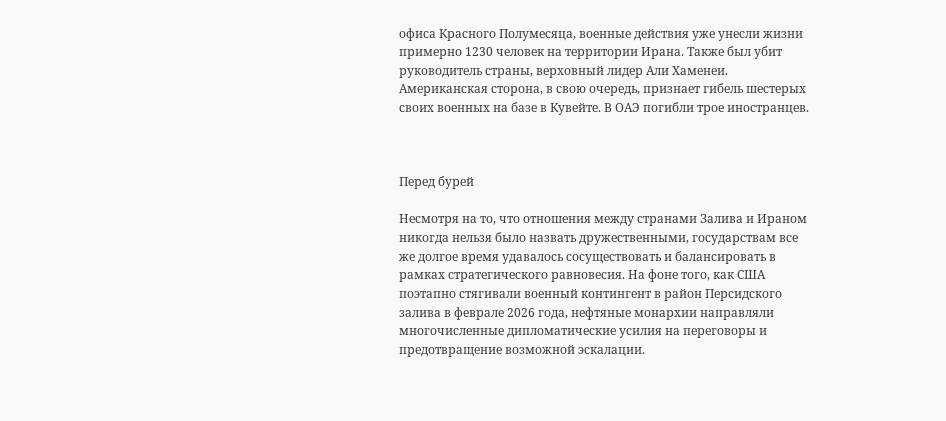офиса Красного Полумесяца, военные действия уже унесли жизни примерно 1230 человек на территории Ирана. Также был убит руководитель страны, верховный лидер Али Хаменеи. Американская сторона, в свою очередь, признает гибель шестерых своих военных на базе в Кувейте. В ОАЭ погибли трое иностранцев.



Перед бурей

Несмотря на то, что отношения между странами Залива и Ираном никогда нельзя было назвать дружественными, государствам все же долгое время удавалось сосуществовать и балансировать в рамках стратегического равновесия. На фоне того, как США поэтапно стягивали военный контингент в район Персидского залива в феврале 2026 года, нефтяные монархии направляли многочисленные дипломатические усилия на переговоры и предотвращение возможной эскалации.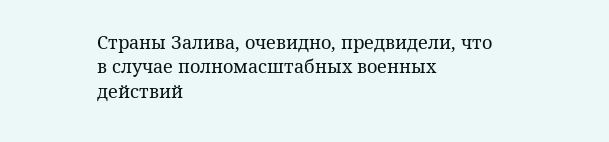Страны Залива, очевидно, предвидели, что в случае полномасштабных военных действий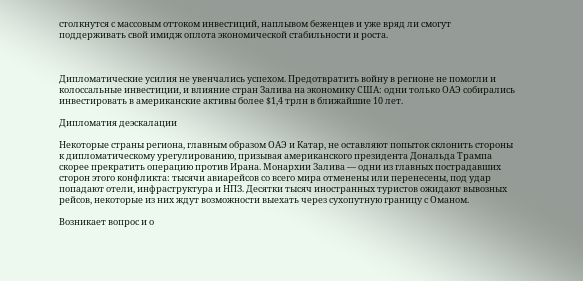столкнутся с массовым оттоком инвестиций, наплывом беженцев и уже вряд ли смогут поддерживать свой имидж оплота экономической стабильности и роста.



Дипломатические усилия не увенчались успехом. Предотвратить войну в регионе не помогли и колоссальные инвестиции, и влияние стран Залива на экономику США: одни только ОАЭ собирались инвестировать в американские активы более $1,4 трлн в ближайшие 10 лет.

Дипломатия деэскалации

Некоторые страны региона, главным образом ОАЭ и Катар, не оставляют попыток склонить стороны к дипломатическому урегулированию, призывая американского президента Дональда Трампа скорее прекратить операцию против Ирана. Монархии Залива — одни из главных пострадавших сторон этого конфликта: тысячи авиарейсов со всего мира отменены или перенесены, под удар попадают отели, инфраструктура и НПЗ. Десятки тысяч иностранных туристов ожидают вывозных рейсов, некоторые из них ждут возможности выехать через сухопутную границу с Оманом.

Возникает вопрос и о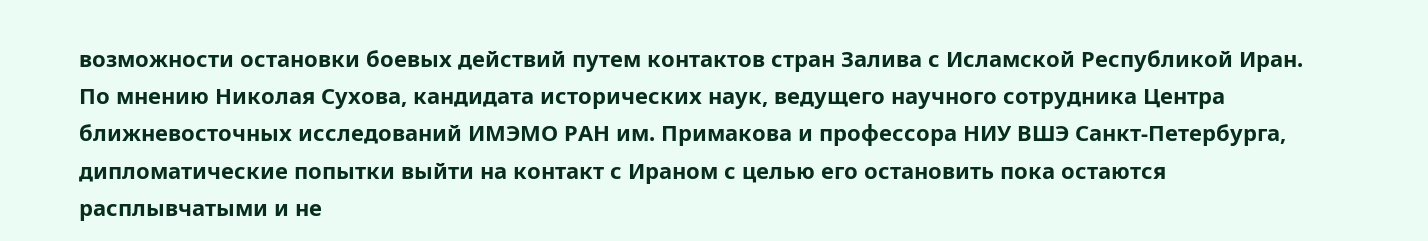возможности остановки боевых действий путем контактов стран Залива с Исламской Республикой Иран. По мнению Николая Сухова, кандидата исторических наук, ведущего научного сотрудника Центра ближневосточных исследований ИМЭМО РАН им. Примакова и профессора НИУ ВШЭ Санкт-Петербурга, дипломатические попытки выйти на контакт с Ираном с целью его остановить пока остаются расплывчатыми и не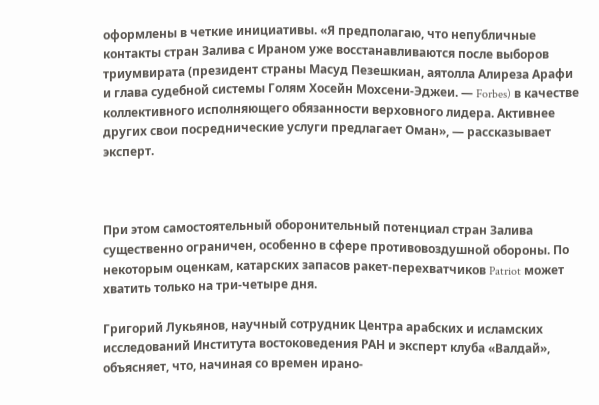оформлены в четкие инициативы. «Я предполагаю, что непубличные контакты стран Залива с Ираном уже восстанавливаются после выборов триумвирата (президент страны Масуд Пезешкиан, аятолла Алиреза Арафи и глава судебной системы Голям Хосейн Мохсени-Эджеи. — Forbes) в качестве коллективного исполняющего обязанности верховного лидера. Активнее других свои посреднические услуги предлагает Оман», — рассказывает эксперт.



При этом самостоятельный оборонительный потенциал стран Залива существенно ограничен, особенно в сфере противовоздушной обороны. По некоторым оценкам, катарских запасов ракет-перехватчиков Patriot может хватить только на три-четыре дня.

Григорий Лукьянов, научный сотрудник Центра арабских и исламских исследований Института востоковедения РАН и эксперт клуба «Валдай», объясняет, что, начиная со времен ирано-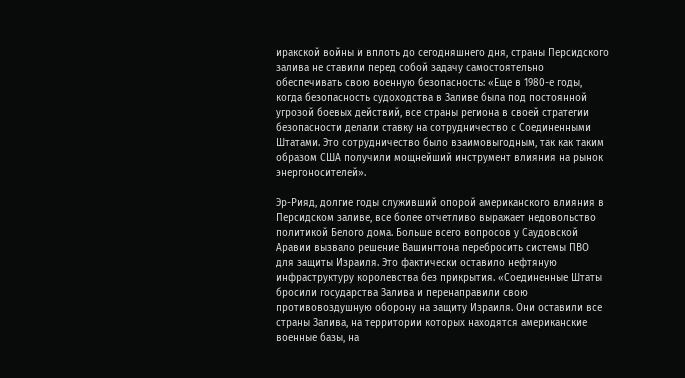иракской войны и вплоть до сегодняшнего дня, страны Персидского залива не ставили перед собой задачу самостоятельно обеспечивать свою военную безопасность: «Еще в 1980-е годы, когда безопасность судоходства в Заливе была под постоянной угрозой боевых действий, все страны региона в своей стратегии безопасности делали ставку на сотрудничество с Соединенными Штатами. Это сотрудничество было взаимовыгодным, так как таким образом США получили мощнейший инструмент влияния на рынок энергоносителей».

Эр-Рияд, долгие годы служивший опорой американского влияния в Персидском заливе, все более отчетливо выражает недовольство политикой Белого дома. Больше всего вопросов у Саудовской Аравии вызвало решение Вашингтона перебросить системы ПВО для защиты Израиля. Это фактически оставило нефтяную инфраструктуру королевства без прикрытия. «Соединенные Штаты бросили государства Залива и перенаправили свою противовоздушную оборону на защиту Израиля. Они оставили все страны Залива, на территории которых находятся американские военные базы, на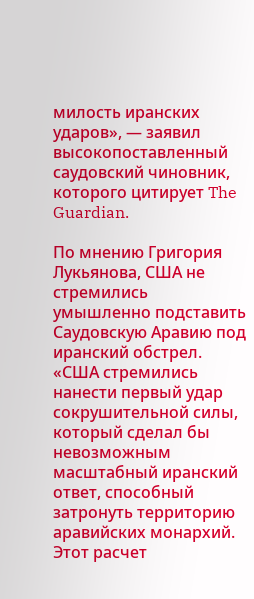милость иранских ударов», — заявил высокопоставленный саудовский чиновник, которого цитирует The Guardian.

По мнению Григория Лукьянова, США не стремились умышленно подставить Саудовскую Аравию под иранский обстрел. «США стремились нанести первый удар сокрушительной силы, который сделал бы невозможным масштабный иранский ответ, способный затронуть территорию аравийских монархий. Этот расчет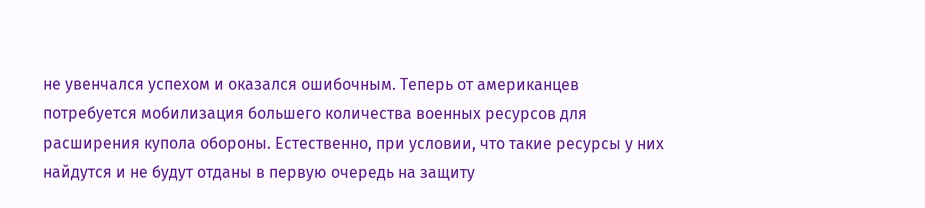не увенчался успехом и оказался ошибочным. Теперь от американцев потребуется мобилизация большего количества военных ресурсов для расширения купола обороны. Естественно, при условии, что такие ресурсы у них найдутся и не будут отданы в первую очередь на защиту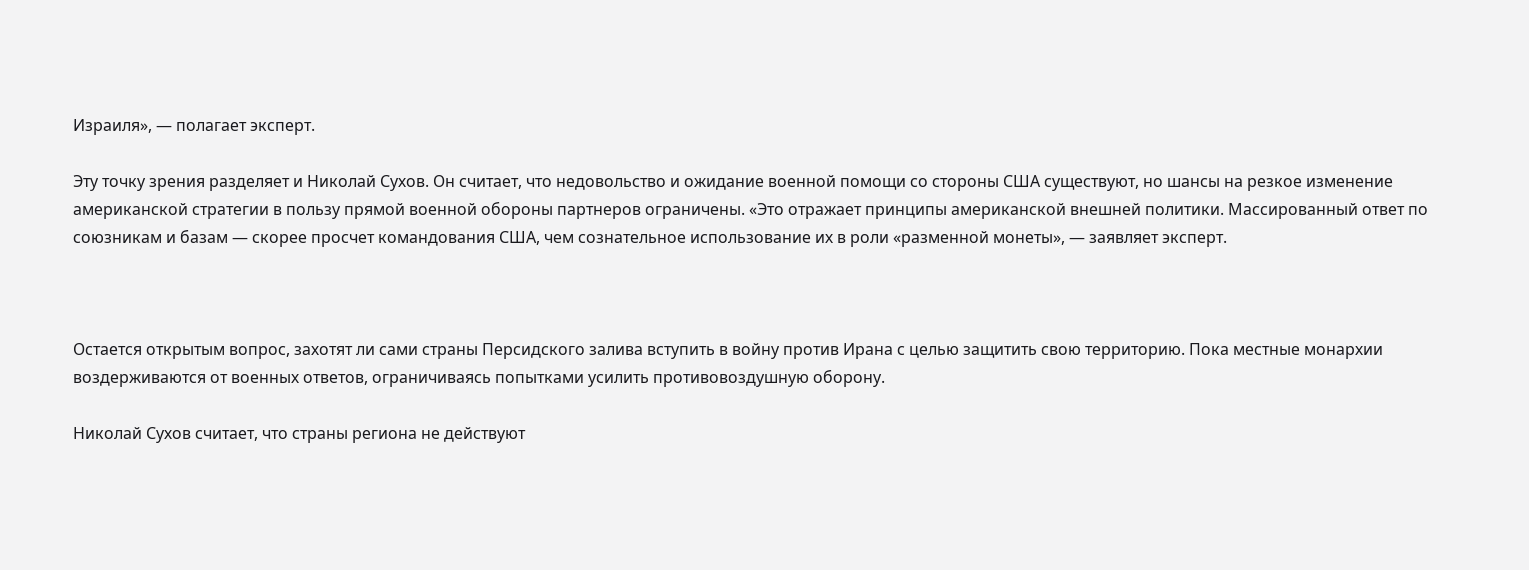Израиля», — полагает эксперт.

Эту точку зрения разделяет и Николай Сухов. Он считает, что недовольство и ожидание военной помощи со стороны США существуют, но шансы на резкое изменение американской стратегии в пользу прямой военной обороны партнеров ограничены. «Это отражает принципы американской внешней политики. Массированный ответ по союзникам и базам — скорее просчет командования США, чем сознательное использование их в роли «разменной монеты», — заявляет эксперт.



Остается открытым вопрос, захотят ли сами страны Персидского залива вступить в войну против Ирана с целью защитить свою территорию. Пока местные монархии воздерживаются от военных ответов, ограничиваясь попытками усилить противовоздушную оборону.

Николай Сухов считает, что страны региона не действуют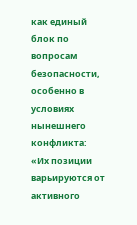как единый блок по вопросам безопасности, особенно в условиях нынешнего конфликта: «Их позиции варьируются от активного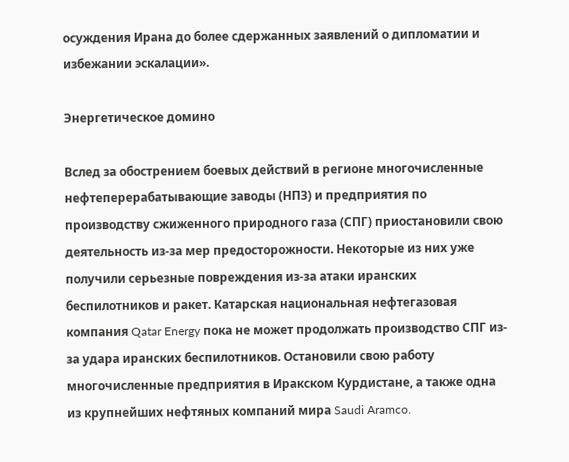осуждения Ирана до более сдержанных заявлений о дипломатии и избежании эскалации».

Энергетическое домино

Вслед за обострением боевых действий в регионе многочисленные нефтеперерабатывающие заводы (НПЗ) и предприятия по производству сжиженного природного газа (СПГ) приостановили свою деятельность из-за мер предосторожности. Некоторые из них уже получили серьезные повреждения из-за атаки иранских беспилотников и ракет. Катарская национальная нефтегазовая компания Qatar Energy пока не может продолжать производство СПГ из-за удара иранских беспилотников. Остановили свою работу многочисленные предприятия в Иракском Курдистане, а также одна из крупнейших нефтяных компаний мира Saudi Aramco.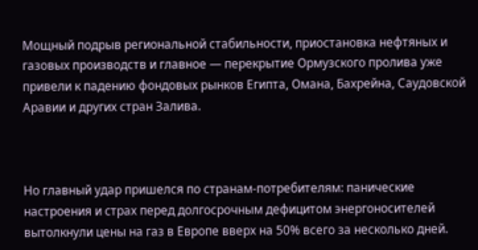Мощный подрыв региональной стабильности, приостановка нефтяных и газовых производств и главное — перекрытие Ормузского пролива уже привели к падению фондовых рынков Египта, Омана, Бахрейна, Саудовской Аравии и других стран Залива.



Но главный удар пришелся по странам-потребителям: панические настроения и страх перед долгосрочным дефицитом энергоносителей вытолкнули цены на газ в Европе вверх на 50% всего за несколько дней.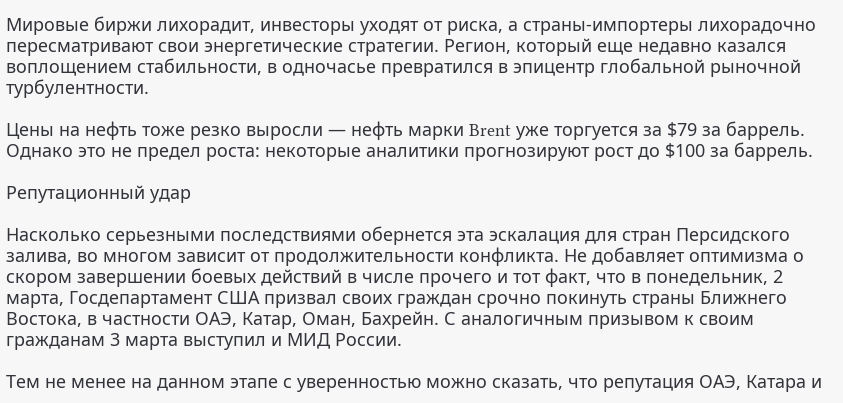Мировые биржи лихорадит, инвесторы уходят от риска, а страны-импортеры лихорадочно пересматривают свои энергетические стратегии. Регион, который еще недавно казался воплощением стабильности, в одночасье превратился в эпицентр глобальной рыночной турбулентности.

Цены на нефть тоже резко выросли — нефть марки Brent уже торгуется за $79 за баррель. Однако это не предел роста: некоторые аналитики прогнозируют рост до $100 за баррель.

Репутационный удар

Насколько серьезными последствиями обернется эта эскалация для стран Персидского залива, во многом зависит от продолжительности конфликта. Не добавляет оптимизма о скором завершении боевых действий в числе прочего и тот факт, что в понедельник, 2 марта, Госдепартамент США призвал своих граждан срочно покинуть страны Ближнего Востока, в частности ОАЭ, Катар, Оман, Бахрейн. С аналогичным призывом к своим гражданам 3 марта выступил и МИД России.

Тем не менее на данном этапе с уверенностью можно сказать, что репутация ОАЭ, Катара и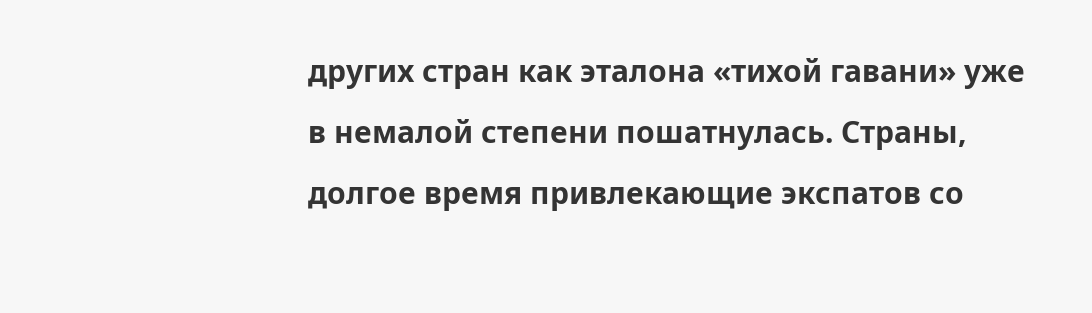других стран как эталона «тихой гавани» уже в немалой степени пошатнулась. Страны, долгое время привлекающие экспатов со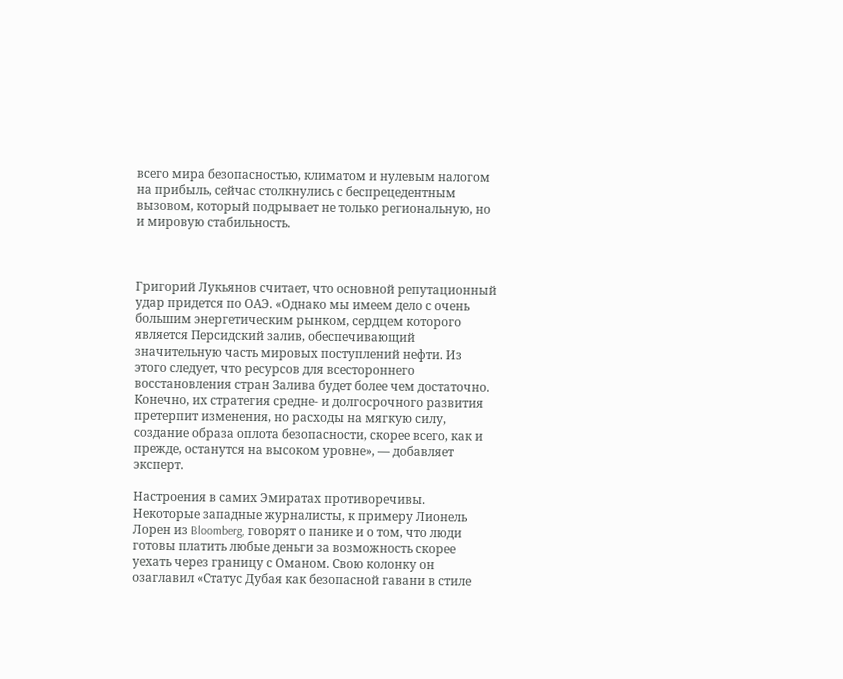всего мира безопасностью, климатом и нулевым налогом на прибыль, сейчас столкнулись с беспрецедентным вызовом, который подрывает не только региональную, но и мировую стабильность.



Григорий Лукьянов считает, что основной репутационный удар придется по ОАЭ. «Однако мы имеем дело с очень большим энергетическим рынком, сердцем которого является Персидский залив, обеспечивающий значительную часть мировых поступлений нефти. Из этого следует, что ресурсов для всестороннего восстановления стран Залива будет более чем достаточно. Конечно, их стратегия средне- и долгосрочного развития претерпит изменения, но расходы на мягкую силу, создание образа оплота безопасности, скорее всего, как и прежде, останутся на высоком уровне», — добавляет эксперт.

Настроения в самих Эмиратах противоречивы. Некоторые западные журналисты, к примеру Лионель Лорен из Bloomberg, говорят о панике и о том, что люди готовы платить любые деньги за возможность скорее уехать через границу с Оманом. Свою колонку он озаглавил «Статус Дубая как безопасной гавани в стиле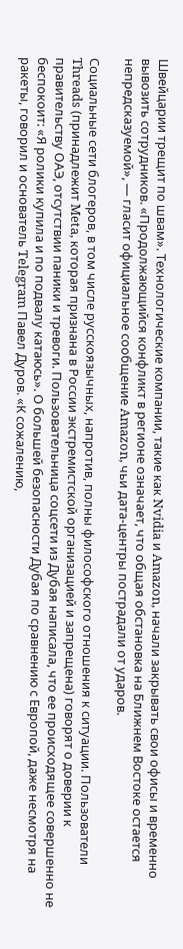Швейцарии трещит по швам». Технологические компании, такие как Nvidia и Amazon, начали закрывать свои офисы и временно вывозить сотрудников. «Продолжающийся конфликт в регионе означает, что общая обстановка на Ближнем Востоке остается непредсказуемой», — гласит официальное сообщение Amazon, чьи дата-центры пострадали от ударов.

Социальные сети блогеров, в том числе русскоязычных, напротив, полны философского отношения к ситуации. Пользователи Threads (принадлежит Meta, которая признана в России экстремистской организацией и запрещена) говорят о доверии к правительству ОАЭ, отсутствии паники и тревоги. Пользовательница соцсети из Дубая написала, что ее происходящее совершенно не беспокоит: «Я ролики купила и по подвалу катаюсь». О большей безопасности Дубая по сравнению с Европой, даже несмотря на ракеты, говорил и основатель Telegram Павел Дуров. «К сожалению,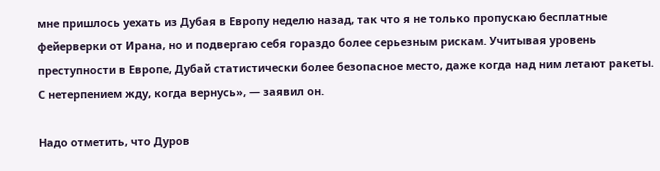мне пришлось уехать из Дубая в Европу неделю назад, так что я не только пропускаю бесплатные фейерверки от Ирана, но и подвергаю себя гораздо более серьезным рискам. Учитывая уровень преступности в Европе, Дубай статистически более безопасное место, даже когда над ним летают ракеты. С нетерпением жду, когда вернусь», — заявил он.

Надо отметить, что Дуров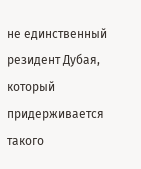не единственный резидент Дубая, который придерживается такого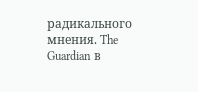радикального мнения. The Guardian в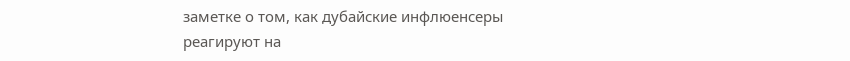заметке о том, как дубайские инфлюенсеры реагируют на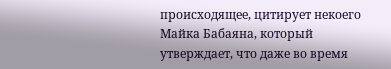происходящее, цитирует некоего Майка Бабаяна, который утверждает, что даже во время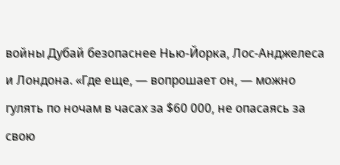войны Дубай безопаснее Нью-Йорка, Лос-Анджелеса и Лондона. «Где еще, — вопрошает он, — можно гулять по ночам в часах за $60 000, не опасаясь за свою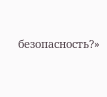безопасность?»